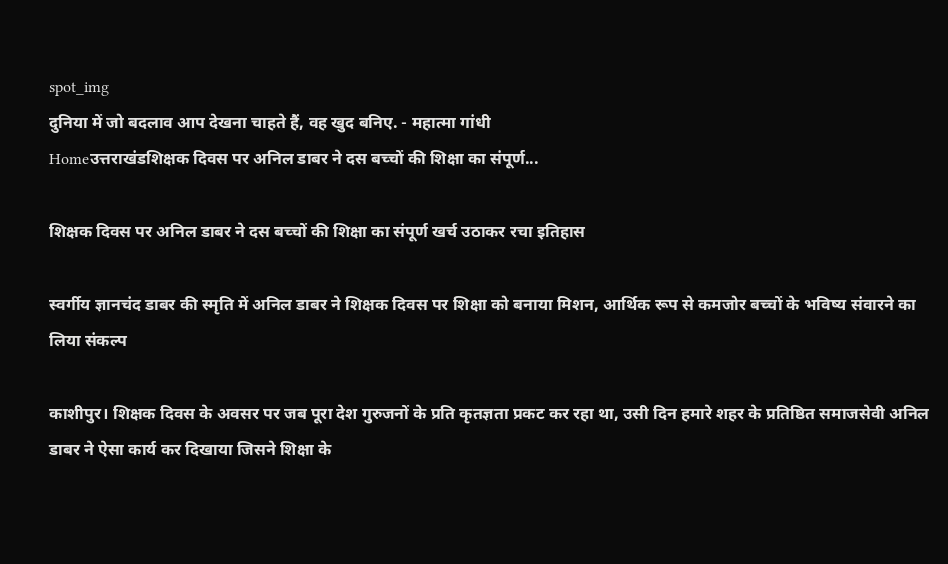spot_img
दुनिया में जो बदलाव आप देखना चाहते हैं, वह खुद बनिए. - महात्मा गांधी
Homeउत्तराखंडशिक्षक दिवस पर अनिल डाबर ने दस बच्चों की शिक्षा का संपूर्ण...

शिक्षक दिवस पर अनिल डाबर ने दस बच्चों की शिक्षा का संपूर्ण खर्च उठाकर रचा इतिहास

स्वर्गीय ज्ञानचंद डाबर की स्मृति में अनिल डाबर ने शिक्षक दिवस पर शिक्षा को बनाया मिशन, आर्थिक रूप से कमजोर बच्चों के भविष्य संवारने का लिया संकल्प

काशीपुर। शिक्षक दिवस के अवसर पर जब पूरा देश गुरुजनों के प्रति कृतज्ञता प्रकट कर रहा था, उसी दिन हमारे शहर के प्रतिष्ठित समाजसेवी अनिल डाबर ने ऐसा कार्य कर दिखाया जिसने शिक्षा के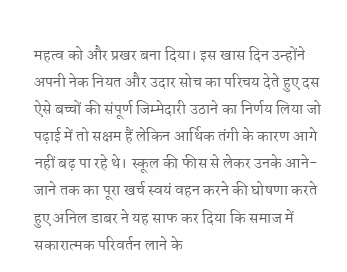महत्व को और प्रखर बना दिया। इस खास दिन उन्होंने अपनी नेक नियत और उदार सोच का परिचय देते हुए दस ऐसे बच्चों की संपूर्ण जिम्मेदारी उठाने का निर्णय लिया जो पढ़ाई में तो सक्षम हैं लेकिन आर्थिक तंगी के कारण आगे नहीं बढ़ पा रहे थे। स्कूल की फीस से लेकर उनके आने-जाने तक का पूरा खर्च स्वयं वहन करने की घोषणा करते हुए अनिल डाबर ने यह साफ कर दिया कि समाज में सकारात्मक परिवर्तन लाने के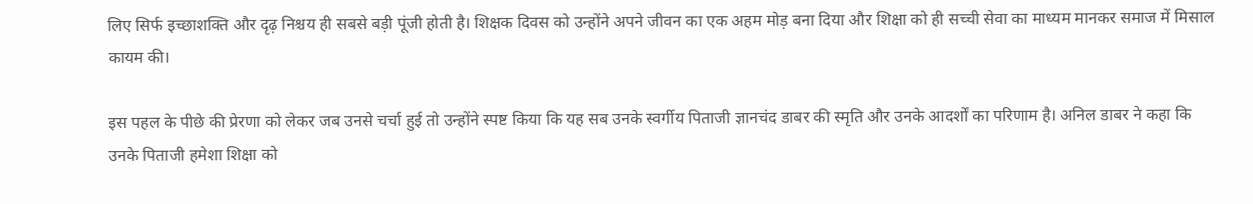लिए सिर्फ इच्छाशक्ति और दृढ़ निश्चय ही सबसे बड़ी पूंजी होती है। शिक्षक दिवस को उन्होंने अपने जीवन का एक अहम मोड़ बना दिया और शिक्षा को ही सच्ची सेवा का माध्यम मानकर समाज में मिसाल कायम की।

इस पहल के पीछे की प्रेरणा को लेकर जब उनसे चर्चा हुई तो उन्होंने स्पष्ट किया कि यह सब उनके स्वर्गीय पिताजी ज्ञानचंद डाबर की स्मृति और उनके आदर्शों का परिणाम है। अनिल डाबर ने कहा कि उनके पिताजी हमेशा शिक्षा को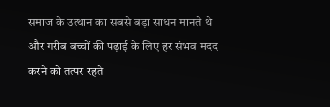समाज के उत्थान का सबसे बड़ा साधन मानते थे और गरीब बच्चों की पढ़ाई के लिए हर संभव मदद करने को तत्पर रहते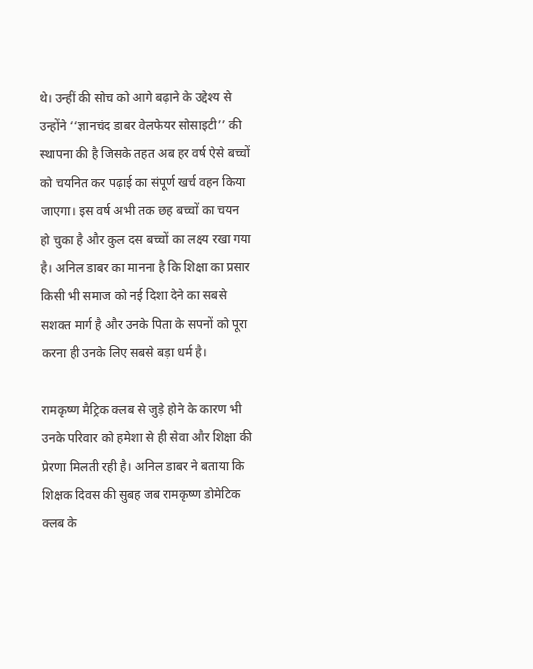थे। उन्हीं की सोच को आगे बढ़ाने के उद्देश्य से उन्होंने ‘‘ज्ञानचंद डाबर वेलफेयर सोसाइटी’’ की स्थापना की है जिसके तहत अब हर वर्ष ऐसे बच्चों को चयनित कर पढ़ाई का संपूर्ण खर्च वहन किया जाएगा। इस वर्ष अभी तक छह बच्चों का चयन हो चुका है और कुल दस बच्चों का लक्ष्य रखा गया है। अनिल डाबर का मानना है कि शिक्षा का प्रसार किसी भी समाज को नई दिशा देने का सबसे सशक्त मार्ग है और उनके पिता के सपनों को पूरा करना ही उनके लिए सबसे बड़ा धर्म है।

रामकृष्ण मैट्रिक क्लब से जुड़े होने के कारण भी उनके परिवार को हमेशा से ही सेवा और शिक्षा की प्रेरणा मिलती रही है। अनिल डाबर ने बताया कि शिक्षक दिवस की सुबह जब रामकृष्ण डोमेटिक क्लब के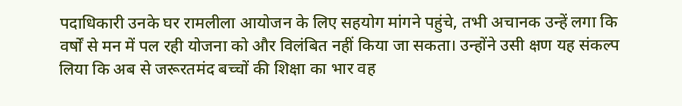पदाधिकारी उनके घर रामलीला आयोजन के लिए सहयोग मांगने पहुंचे, तभी अचानक उन्हें लगा कि वर्षों से मन में पल रही योजना को और विलंबित नहीं किया जा सकता। उन्होंने उसी क्षण यह संकल्प लिया कि अब से जरूरतमंद बच्चों की शिक्षा का भार वह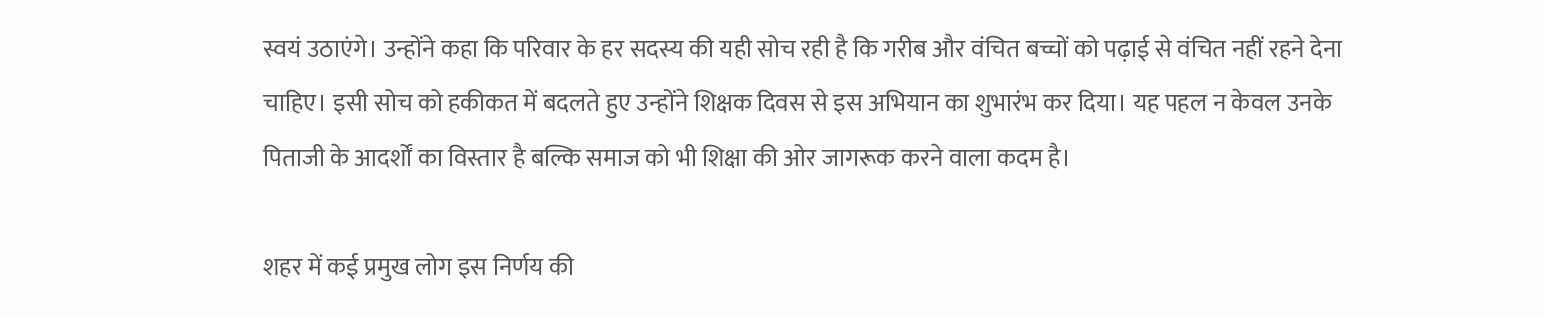स्वयं उठाएंगे। उन्होंने कहा कि परिवार के हर सदस्य की यही सोच रही है कि गरीब और वंचित बच्चों को पढ़ाई से वंचित नहीं रहने देना चाहिए। इसी सोच को हकीकत में बदलते हुए उन्होंने शिक्षक दिवस से इस अभियान का शुभारंभ कर दिया। यह पहल न केवल उनके पिताजी के आदर्शों का विस्तार है बल्कि समाज को भी शिक्षा की ओर जागरूक करने वाला कदम है।

शहर में कई प्रमुख लोग इस निर्णय की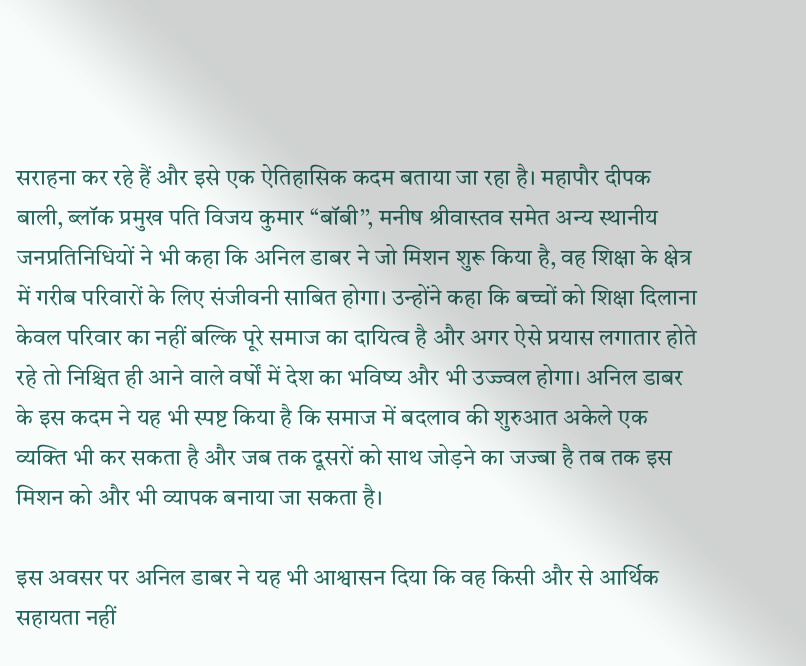सराहना कर रहे हैं और इसे एक ऐतिहासिक कदम बताया जा रहा है। महापौर दीपक बाली, ब्लॉक प्रमुख पति विजय कुमार ‘‘बॉबी’’, मनीष श्रीवास्तव समेत अन्य स्थानीय जनप्रतिनिधियों ने भी कहा कि अनिल डाबर ने जो मिशन शुरू किया है, वह शिक्षा के क्षेत्र में गरीब परिवारों के लिए संजीवनी साबित होगा। उन्होंने कहा कि बच्चों को शिक्षा दिलाना केवल परिवार का नहीं बल्कि पूरे समाज का दायित्व है और अगर ऐसे प्रयास लगातार होते रहे तो निश्चित ही आने वाले वर्षों में देश का भविष्य और भी उज्ज्वल होगा। अनिल डाबर के इस कदम ने यह भी स्पष्ट किया है कि समाज में बदलाव की शुरुआत अकेले एक व्यक्ति भी कर सकता है और जब तक दूसरों को साथ जोड़ने का जज्बा है तब तक इस मिशन को और भी व्यापक बनाया जा सकता है।

इस अवसर पर अनिल डाबर ने यह भी आश्वासन दिया कि वह किसी और से आर्थिक सहायता नहीं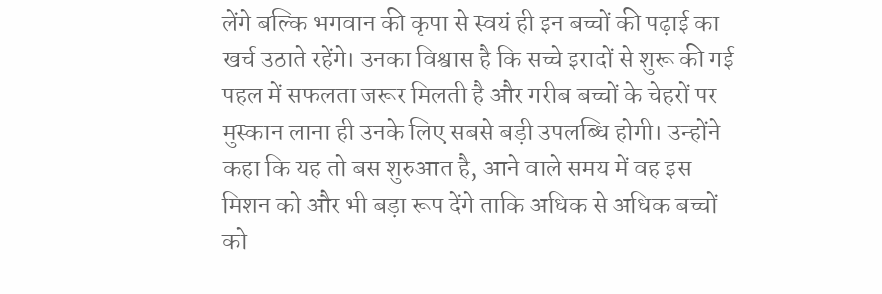लेंगे बल्कि भगवान की कृपा से स्वयं ही इन बच्चों की पढ़ाई का खर्च उठाते रहेंगे। उनका विश्वास है कि सच्चे इरादों से शुरू की गई पहल में सफलता जरूर मिलती है और गरीब बच्चों के चेहरों पर मुस्कान लाना ही उनके लिए सबसे बड़ी उपलब्धि होगी। उन्होंने कहा कि यह तो बस शुरुआत है, आने वाले समय में वह इस मिशन को और भी बड़ा रूप देंगे ताकि अधिक से अधिक बच्चों को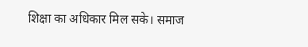शिक्षा का अधिकार मिल सके। समाज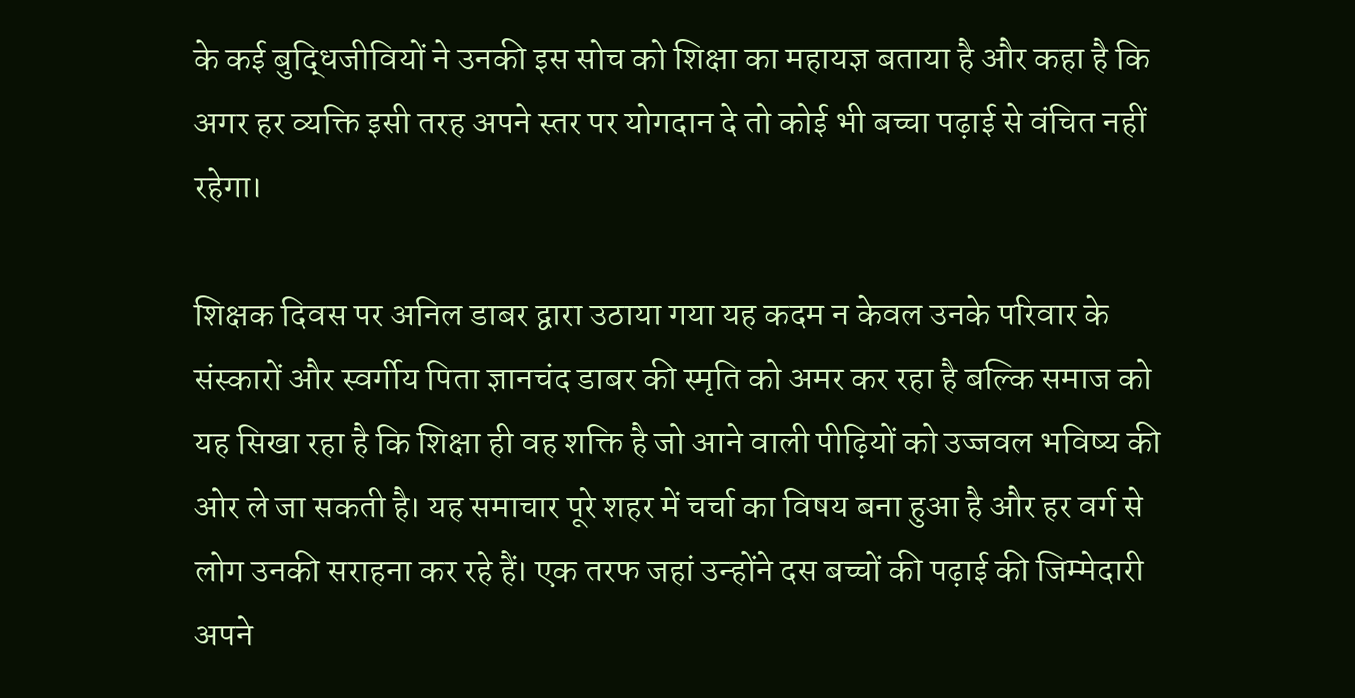के कई बुद्धिजीवियों ने उनकी इस सोच को शिक्षा का महायज्ञ बताया है और कहा है कि अगर हर व्यक्ति इसी तरह अपने स्तर पर योगदान दे तो कोई भी बच्चा पढ़ाई से वंचित नहीं रहेगा।

शिक्षक दिवस पर अनिल डाबर द्वारा उठाया गया यह कदम न केवल उनके परिवार के संस्कारों और स्वर्गीय पिता ज्ञानचंद डाबर की स्मृति को अमर कर रहा है बल्कि समाज को यह सिखा रहा है कि शिक्षा ही वह शक्ति है जो आने वाली पीढ़ियों को उज्जवल भविष्य की ओर ले जा सकती है। यह समाचार पूरे शहर में चर्चा का विषय बना हुआ है और हर वर्ग से लोग उनकी सराहना कर रहे हैं। एक तरफ जहां उन्होंने दस बच्चों की पढ़ाई की जिम्मेदारी अपने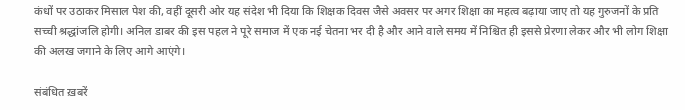कंधों पर उठाकर मिसाल पेश की, वहीं दूसरी ओर यह संदेश भी दिया कि शिक्षक दिवस जैसे अवसर पर अगर शिक्षा का महत्व बढ़ाया जाए तो यह गुरुजनों के प्रति सच्ची श्रद्धांजलि होगी। अनिल डाबर की इस पहल ने पूरे समाज में एक नई चेतना भर दी है और आने वाले समय में निश्चित ही इससे प्रेरणा लेकर और भी लोग शिक्षा की अलख जगाने के लिए आगे आएंगे।

संबंधित ख़बरें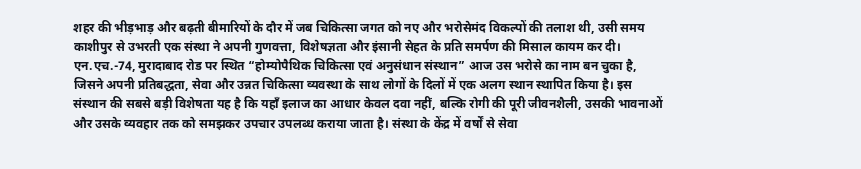शहर की भीड़भाड़ और बढ़ती बीमारियों के दौर में जब चिकित्सा जगत को नए और भरोसेमंद विकल्पों की तलाश थी, उसी समय काशीपुर से उभरती एक संस्था ने अपनी गुणवत्ता, विशेषज्ञता और इंसानी सेहत के प्रति समर्पण की मिसाल कायम कर दी। एन.एच.-74, मुरादाबाद रोड पर स्थित “होम्योपैथिक चिकित्सा एवं अनुसंधान संस्थान” आज उस भरोसे का नाम बन चुका है, जिसने अपनी प्रतिबद्धता, सेवा और उन्नत चिकित्सा व्यवस्था के साथ लोगों के दिलों में एक अलग स्थान स्थापित किया है। इस संस्थान की सबसे बड़ी विशेषता यह है कि यहाँ इलाज का आधार केवल दवा नहीं, बल्कि रोगी की पूरी जीवनशैली, उसकी भावनाओं और उसके व्यवहार तक को समझकर उपचार उपलब्ध कराया जाता है। संस्था के केंद्र में वर्षों से सेवा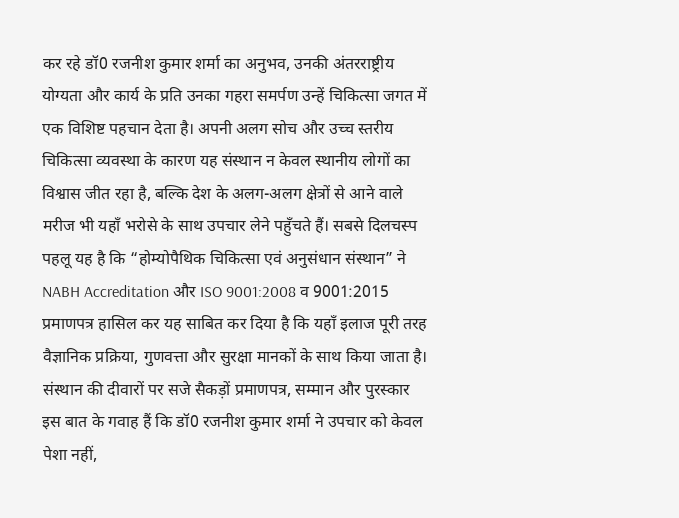कर रहे डॉ0 रजनीश कुमार शर्मा का अनुभव, उनकी अंतरराष्ट्रीय योग्यता और कार्य के प्रति उनका गहरा समर्पण उन्हें चिकित्सा जगत में एक विशिष्ट पहचान देता है। अपनी अलग सोच और उच्च स्तरीय चिकित्सा व्यवस्था के कारण यह संस्थान न केवल स्थानीय लोगों का विश्वास जीत रहा है, बल्कि देश के अलग-अलग क्षेत्रों से आने वाले मरीज भी यहाँ भरोसे के साथ उपचार लेने पहुँचते हैं। सबसे दिलचस्प पहलू यह है कि “होम्योपैथिक चिकित्सा एवं अनुसंधान संस्थान” ने NABH Accreditation और ISO 9001:2008 व 9001:2015 प्रमाणपत्र हासिल कर यह साबित कर दिया है कि यहाँ इलाज पूरी तरह वैज्ञानिक प्रक्रिया, गुणवत्ता और सुरक्षा मानकों के साथ किया जाता है। संस्थान की दीवारों पर सजे सैकड़ों प्रमाणपत्र, सम्मान और पुरस्कार इस बात के गवाह हैं कि डॉ0 रजनीश कुमार शर्मा ने उपचार को केवल पेशा नहीं,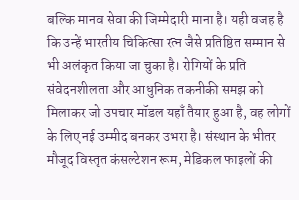बल्कि मानव सेवा की जिम्मेदारी माना है। यही वजह है कि उन्हें भारतीय चिकित्सा रत्न जैसे प्रतिष्ठित सम्मान से भी अलंकृत किया जा चुका है। रोगियों के प्रति संवेदनशीलता और आधुनिक तकनीकी समझ को मिलाकर जो उपचार मॉडल यहाँ तैयार हुआ है, वह लोगों के लिए नई उम्मीद बनकर उभरा है। संस्थान के भीतर मौजूद विस्तृत कंसल्टेशन रूम, मेडिकल फाइलों की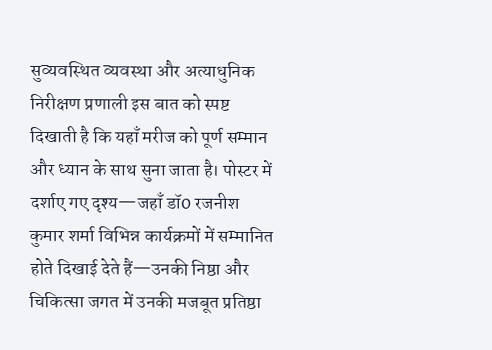सुव्यवस्थित व्यवस्था और अत्याधुनिक निरीक्षण प्रणाली इस बात को स्पष्ट दिखाती है कि यहाँ मरीज को पूर्ण सम्मान और ध्यान के साथ सुना जाता है। पोस्टर में दर्शाए गए दृश्य—जहाँ डॉ0 रजनीश कुमार शर्मा विभिन्न कार्यक्रमों में सम्मानित होते दिखाई देते हैं—उनकी निष्ठा और चिकित्सा जगत में उनकी मजबूत प्रतिष्ठा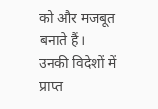को और मजबूत बनाते हैं। उनकी विदेशों में प्राप्त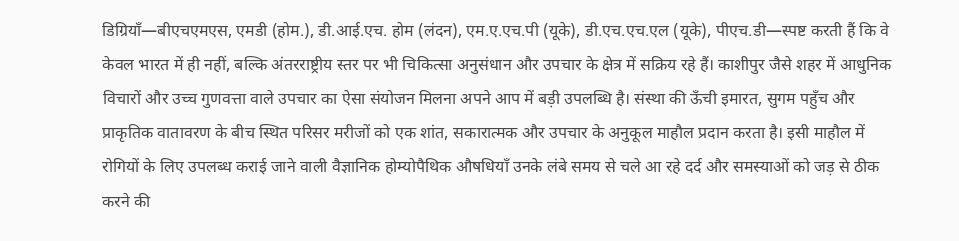डिग्रियाँ—बीएचएमएस, एमडी (होम.), डी.आई.एच. होम (लंदन), एम.ए.एच.पी (यूके), डी.एच.एच.एल (यूके), पीएच.डी—स्पष्ट करती हैं कि वे केवल भारत में ही नहीं, बल्कि अंतरराष्ट्रीय स्तर पर भी चिकित्सा अनुसंधान और उपचार के क्षेत्र में सक्रिय रहे हैं। काशीपुर जैसे शहर में आधुनिक विचारों और उच्च गुणवत्ता वाले उपचार का ऐसा संयोजन मिलना अपने आप में बड़ी उपलब्धि है। संस्था की ऊँची इमारत, सुगम पहुँच और प्राकृतिक वातावरण के बीच स्थित परिसर मरीजों को एक शांत, सकारात्मक और उपचार के अनुकूल माहौल प्रदान करता है। इसी माहौल में रोगियों के लिए उपलब्ध कराई जाने वाली वैज्ञानिक होम्योपैथिक औषधियाँ उनके लंबे समय से चले आ रहे दर्द और समस्याओं को जड़ से ठीक करने की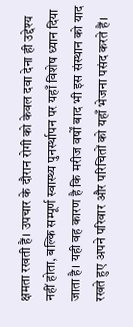क्षमता रखती हैं। उपचार के दौरान रोगी को केवल दवा देना ही उद्देश्य नहीं होता, बल्कि सम्पूर्ण स्वास्थ्य पुनर्स्थापन पर यहाँ विशेष ध्यान दिया जाता है। यही वह कारण है कि मरीज वर्षों बाद भी इस संस्थान को याद रखते हुए अपने परिवार और परिचितों को यहाँ भेजना पसंद करते हैं।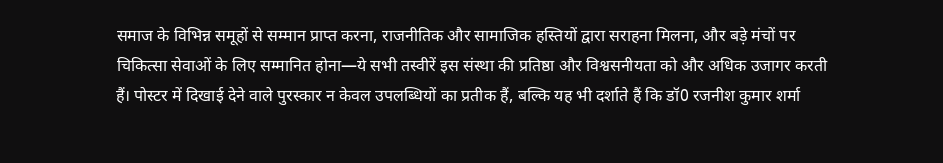समाज के विभिन्न समूहों से सम्मान प्राप्त करना, राजनीतिक और सामाजिक हस्तियों द्वारा सराहना मिलना, और बड़े मंचों पर चिकित्सा सेवाओं के लिए सम्मानित होना—ये सभी तस्वीरें इस संस्था की प्रतिष्ठा और विश्वसनीयता को और अधिक उजागर करती हैं। पोस्टर में दिखाई देने वाले पुरस्कार न केवल उपलब्धियों का प्रतीक हैं, बल्कि यह भी दर्शाते हैं कि डॉ0 रजनीश कुमार शर्मा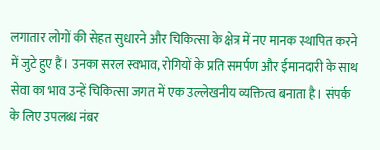लगातार लोगों की सेहत सुधारने और चिकित्सा के क्षेत्र में नए मानक स्थापित करने में जुटे हुए हैं। उनका सरल स्वभाव, रोगियों के प्रति समर्पण और ईमानदारी के साथ सेवा का भाव उन्हें चिकित्सा जगत में एक उल्लेखनीय व्यक्तित्व बनाता है। संपर्क के लिए उपलब्ध नंबर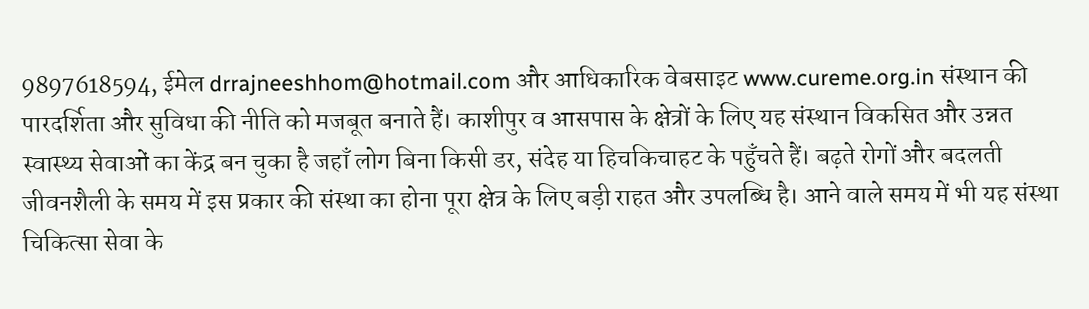9897618594, ईमेल drrajneeshhom@hotmail.com और आधिकारिक वेबसाइट www.cureme.org.in संस्थान की पारदर्शिता और सुविधा की नीति को मजबूत बनाते हैं। काशीपुर व आसपास के क्षेत्रों के लिए यह संस्थान विकसित और उन्नत स्वास्थ्य सेवाओं का केंद्र बन चुका है जहाँ लोग बिना किसी डर, संदेह या हिचकिचाहट के पहुँचते हैं। बढ़ते रोगों और बदलती जीवनशैली के समय में इस प्रकार की संस्था का होना पूरा क्षेत्र के लिए बड़ी राहत और उपलब्धि है। आने वाले समय में भी यह संस्था चिकित्सा सेवा के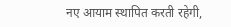नए आयाम स्थापित करती रहेगी,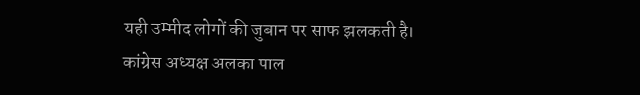यही उम्मीद लोगों की जुबान पर साफ झलकती है।
कांग्रेस अध्यक्ष अलका पाल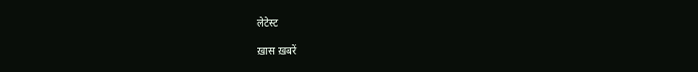लेटेस्ट

ख़ास ख़बरें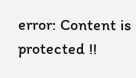error: Content is protected !!